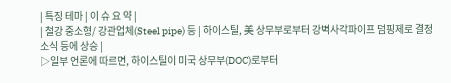| 특징 테마 | 이 슈 요 약 |
| 철강 중소형/ 강관업체(Steel pipe) 등 | 하이스틸, 美 상무부로부터 강벽사각파이프 덤핑제로 결정 소식 등에 상승 |
▷일부 언론에 따르면, 하이스틸이 미국 상무부(DOC)로부터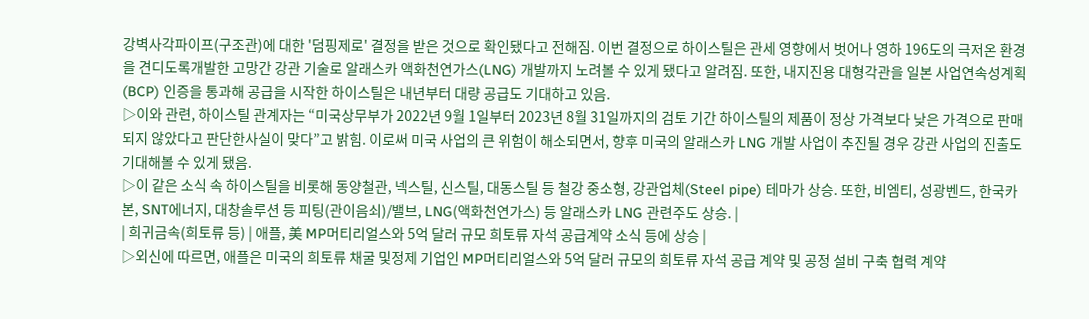강벽사각파이프(구조관)에 대한 '덤핑제로' 결정을 받은 것으로 확인됐다고 전해짐. 이번 결정으로 하이스틸은 관세 영향에서 벗어나 영하 196도의 극저온 환경을 견디도록개발한 고망간 강관 기술로 알래스카 액화천연가스(LNG) 개발까지 노려볼 수 있게 됐다고 알려짐. 또한, 내지진용 대형각관을 일본 사업연속성계획(BCP) 인증을 통과해 공급을 시작한 하이스틸은 내년부터 대량 공급도 기대하고 있음.
▷이와 관련, 하이스틸 관계자는 “미국상무부가 2022년 9월 1일부터 2023년 8월 31일까지의 검토 기간 하이스틸의 제품이 정상 가격보다 낮은 가격으로 판매되지 않았다고 판단한사실이 맞다”고 밝힘. 이로써 미국 사업의 큰 위험이 해소되면서, 향후 미국의 알래스카 LNG 개발 사업이 추진될 경우 강관 사업의 진출도기대해볼 수 있게 됐음.
▷이 같은 소식 속 하이스틸을 비롯해 동양철관, 넥스틸, 신스틸, 대동스틸 등 철강 중소형, 강관업체(Steel pipe) 테마가 상승. 또한, 비엠티, 성광벤드, 한국카본, SNT에너지, 대창솔루션 등 피팅(관이음쇠)/밸브, LNG(액화천연가스) 등 알래스카 LNG 관련주도 상승. |
| 희귀금속(희토류 등) | 애플, 美 MP머티리얼스와 5억 달러 규모 희토류 자석 공급계약 소식 등에 상승 |
▷외신에 따르면, 애플은 미국의 희토류 채굴 및정제 기업인 MP머티리얼스와 5억 달러 규모의 희토류 자석 공급 계약 및 공정 설비 구축 협력 계약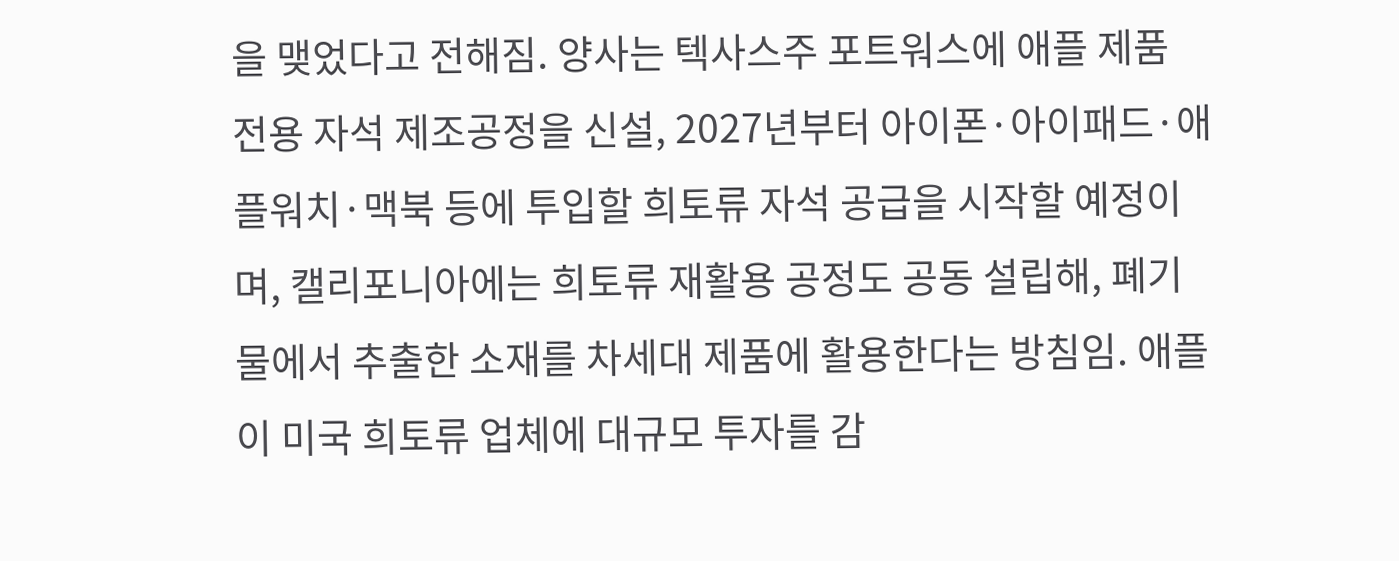을 맺었다고 전해짐. 양사는 텍사스주 포트워스에 애플 제품 전용 자석 제조공정을 신설, 2027년부터 아이폰·아이패드·애플워치·맥북 등에 투입할 희토류 자석 공급을 시작할 예정이며, 캘리포니아에는 희토류 재활용 공정도 공동 설립해, 폐기물에서 추출한 소재를 차세대 제품에 활용한다는 방침임. 애플이 미국 희토류 업체에 대규모 투자를 감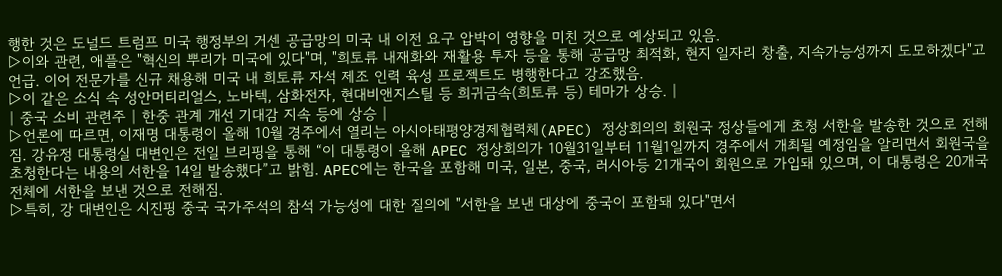행한 것은 도널드 트럼프 미국 행정부의 거센 공급망의 미국 내 이전 요구 압박이 영향을 미친 것으로 예상되고 있음.
▷이와 관련, 애플은 "혁신의 뿌리가 미국에 있다"며, "희토류 내재화와 재활용 투자 등을 통해 공급망 최적화, 현지 일자리 창출, 지속가능성까지 도모하겠다"고 언급. 이어 전문가를 신규 채용해 미국 내 희토류 자석 제조 인력 육성 프로젝트도 병행한다고 강조했음.
▷이 같은 소식 속 성안머티리얼스, 노바텍, 삼화전자, 현대비앤지스틸 등 희귀금속(희토류 등) 테마가 상승. |
| 중국 소비 관련주 | 한중 관계 개선 기대감 지속 등에 상승 |
▷언론에 따르면, 이재명 대통령이 올해 10월 경주에서 열리는 아시아태평양경제협력체(APEC) 정상회의의 회원국 정상들에게 초청 서한을 발송한 것으로 전해짐. 강유정 대통령실 대변인은 전일 브리핑을 통해 “이 대통령이 올해 APEC 정상회의가 10월31일부터 11월1일까지 경주에서 개최될 예정임을 알리면서 회원국을 초청한다는 내용의 서한을 14일 발송했다”고 밝힘. APEC에는 한국을 포함해 미국, 일본, 중국, 러시아등 21개국이 회원으로 가입돼 있으며, 이 대통령은 20개국 전체에 서한을 보낸 것으로 전해짐.
▷특히, 강 대변인은 시진핑 중국 국가주석의 참석 가능성에 대한 질의에 "서한을 보낸 대상에 중국이 포함돼 있다"면서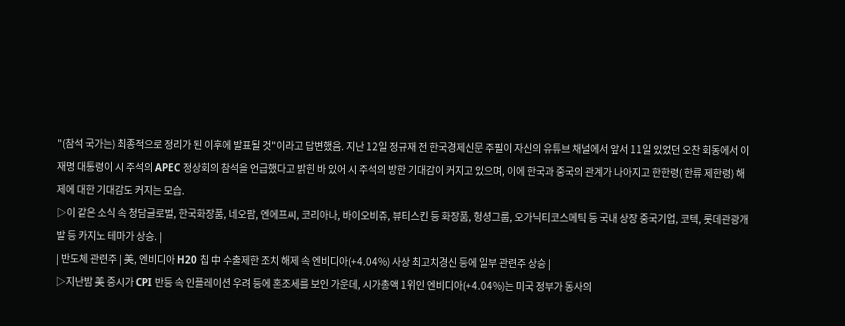"(참석 국가는) 최종적으로 정리가 된 이후에 발표될 것"이라고 답변했음. 지난 12일 정규재 전 한국경제신문 주필이 자신의 유튜브 채널에서 앞서 11일 있었던 오찬 회동에서 이재명 대통령이 시 주석의 APEC 정상회의 참석을 언급했다고 밝힌 바 있어 시 주석의 방한 기대감이 커지고 있으며, 이에 한국과 중국의 관계가 나아지고 한한령( 한류 제한령) 해제에 대한 기대감도 커지는 모습.
▷이 같은 소식 속 청담글로벌, 한국화장품, 네오팜, 엔에프씨, 코리아나, 바이오비쥬, 뷰티스킨 등 화장품, 헝셩그룹, 오가닉티코스메틱 등 국내 상장 중국기업, 코텍, 롯데관광개발 등 카지노 테마가 상승. |
| 반도체 관련주 | 美, 엔비디아 H20 칩 中 수출제한 조치 해제 속 엔비디아(+4.04%) 사상 최고치경신 등에 일부 관련주 상승 |
▷지난밤 美 증시가 CPI 반등 속 인플레이션 우려 등에 혼조세를 보인 가운데, 시가총액 1위인 엔비디아(+4.04%)는 미국 정부가 동사의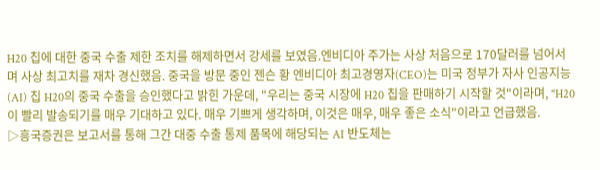H20 칩에 대한 중국 수출 제한 조치를 해제하면서 강세를 보였음.엔비디아 주가는 사상 처음으로 170달러를 넘어서며 사상 최고치를 재차 경신했음. 중국을 방문 중인 젠슨 황 엔비디아 최고경영자(CEO)는 미국 정부가 자사 인공지능(AI) 칩 H20의 중국 수출을 승인했다고 밝힌 가운데, "우리는 중국 시장에 H20 칩을 판매하기 시작할 것"이라며, "H20이 빨리 발송되기를 매우 기대하고 있다. 매우 기쁘게 생각하며, 이것은 매우, 매우 좋은 소식"이라고 언급했음.
▷흥국증권은 보고서를 통해 그간 대중 수출 통제 품목에 해당되는 AI 반도체는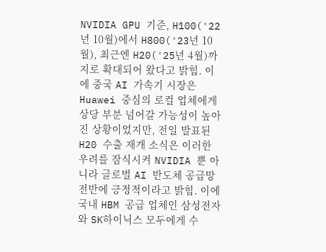NVIDIA GPU 기준, H100('22년 10월)에서 H800('23년 10월), 최근엔 H20('25년 4월)까지로 확대되어 왔다고 밝힘. 이에 중국 AI 가속기 시장은 Huawei 중심의 로컬 업체에게 상당 부분 넘어갈 가능성이 높아진 상황이었지만, 전일 발표된 H20 수출 재개 소식은 이러한 우려를 잠식시켜 NVIDIA 뿐 아니라 글로벌 AI 반도체 공급망 전반에 긍정적이라고 밝힘. 이에 국내 HBM 공급 업체인 삼성전자와 SK하이닉스 모두에게 수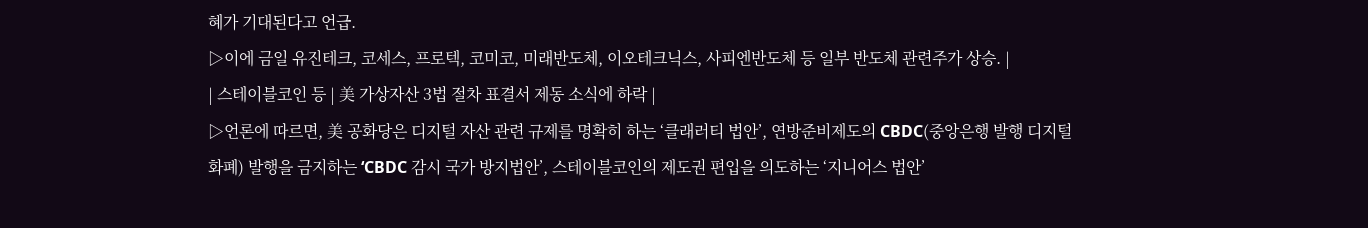혜가 기대된다고 언급.
▷이에 금일 유진테크, 코세스, 프로텍, 코미코, 미래반도체, 이오테크닉스, 사피엔반도체 등 일부 반도체 관련주가 상승. |
| 스테이블코인 등 | 美 가상자산 3법 절차 표결서 제동 소식에 하락 |
▷언론에 따르면, 美 공화당은 디지털 자산 관련 규제를 명확히 하는 ‘클래러티 법안’, 연방준비제도의 CBDC(중앙은행 발행 디지털화폐) 발행을 금지하는 ‘CBDC 감시 국가 방지법안’, 스테이블코인의 제도권 편입을 의도하는 ‘지니어스 법안’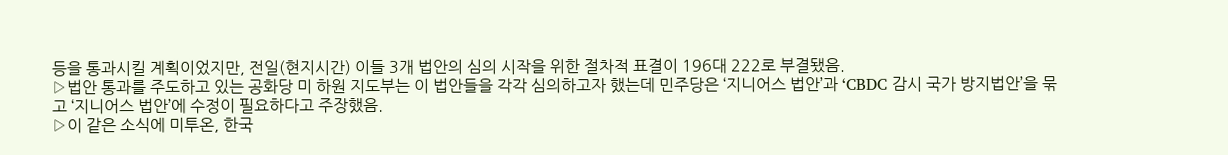등을 통과시킬 계획이었지만, 전일(현지시간) 이들 3개 법안의 심의 시작을 위한 절차적 표결이 196대 222로 부결됐음.
▷법안 통과를 주도하고 있는 공화당 미 하원 지도부는 이 법안들을 각각 심의하고자 했는데 민주당은 ‘지니어스 법안’과 ‘CBDC 감시 국가 방지법안’을 묶고 ‘지니어스 법안’에 수정이 필요하다고 주장했음.
▷이 같은 소식에 미투온, 한국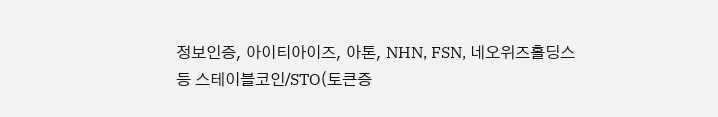정보인증, 아이티아이즈, 아톤, NHN, FSN, 네오위즈홀딩스 등 스테이블코인/STO(토큰증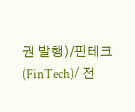권 발행)/핀테크(FinTech)/ 전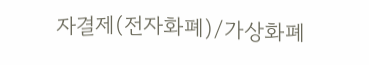자결제(전자화폐)/가상화폐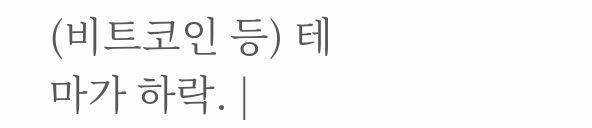(비트코인 등) 테마가 하락. |